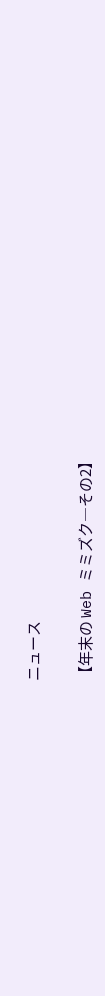ニュース

【年末の Web ミミズク―その2】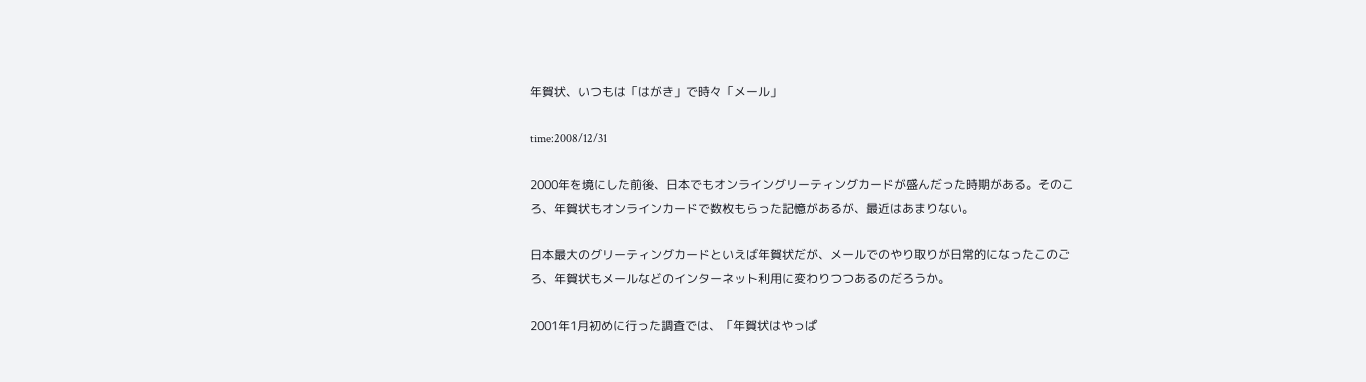年賀状、いつもは「はがき」で時々「メール」

time:2008/12/31

2000年を境にした前後、日本でもオンライングリーティングカードが盛んだった時期がある。そのころ、年賀状もオンラインカードで数枚もらった記憶があるが、最近はあまりない。

日本最大のグリーティングカードといえば年賀状だが、メールでのやり取りが日常的になったこのごろ、年賀状もメールなどのインターネット利用に変わりつつあるのだろうか。

2001年1月初めに行った調査では、「年賀状はやっぱ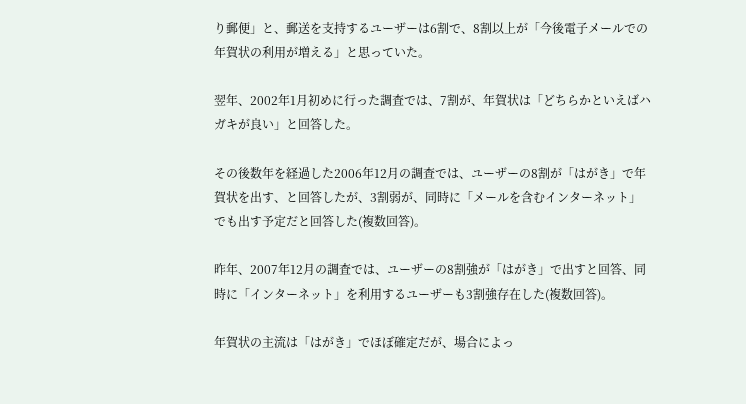り郵便」と、郵送を支持するユーザーは6割で、8割以上が「今後電子メールでの年賀状の利用が増える」と思っていた。

翌年、2002年1月初めに行った調査では、7割が、年賀状は「どちらかといえばハガキが良い」と回答した。

その後数年を経過した2006年12月の調査では、ユーザーの8割が「はがき」で年賀状を出す、と回答したが、3割弱が、同時に「メールを含むインターネット」でも出す予定だと回答した(複数回答)。

昨年、2007年12月の調査では、ユーザーの8割強が「はがき」で出すと回答、同時に「インターネット」を利用するユーザーも3割強存在した(複数回答)。

年賀状の主流は「はがき」でほぼ確定だが、場合によっ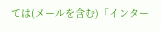ては(メールを含む)「インター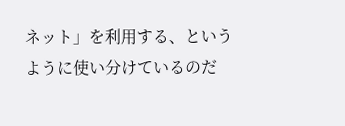ネット」を利用する、というように使い分けているのだ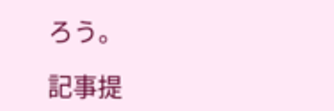ろう。

記事提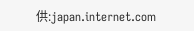供:japan.internet.com